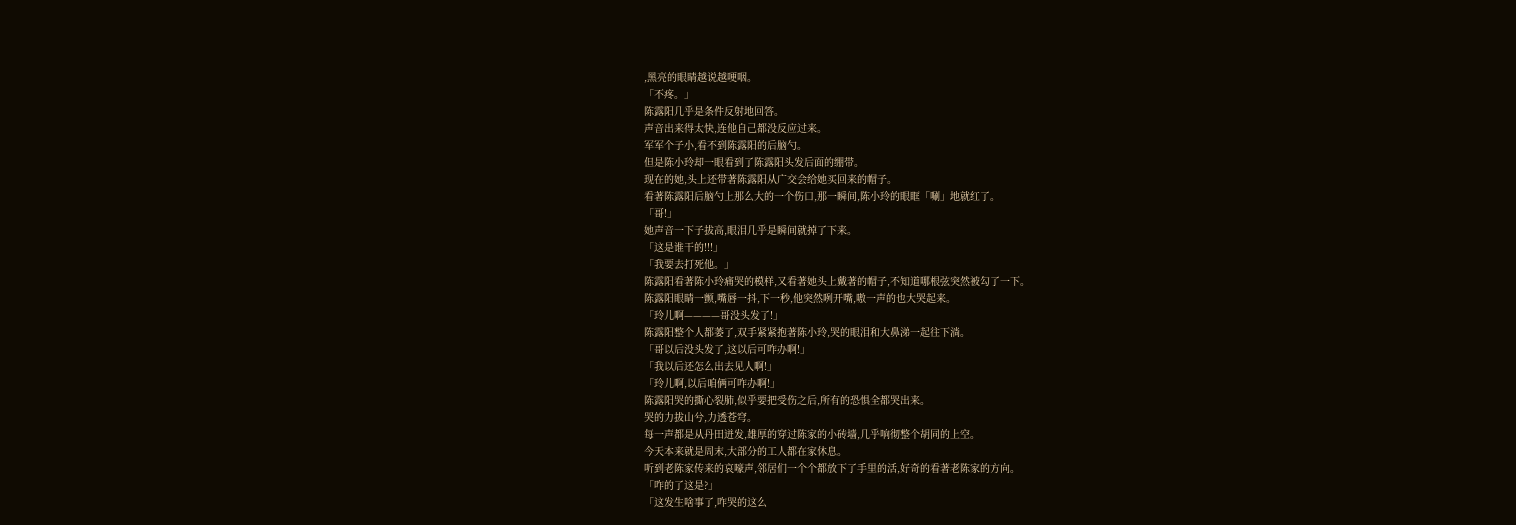,黑亮的眼睛越说越哽咽。
「不疼。」
陈露阳几乎是条件反射地回答。
声音出来得太快,连他自己都没反应过来。
军军个子小,看不到陈露阳的后脑勺。
但是陈小玲却一眼看到了陈露阳头发后面的绷带。
现在的她,头上还带著陈露阳从广交会给她买回来的帽子。
看著陈露阳后脑勺上那么大的一个伤口,那一瞬间,陈小玲的眼眶「唰」地就红了。
「哥!」
她声音一下子拔高,眼泪几乎是瞬间就掉了下来。
「这是谁干的!!!」
「我要去打死他。」
陈露阳看著陈小玲痛哭的模样,又看著她头上戴著的帽子,不知道哪根弦突然被勾了一下。
陈露阳眼睛一颤,嘴唇一抖,下一秒,他突然咧开嘴,嗷一声的也大哭起来。
「玲儿啊————哥没头发了!」
陈露阳整个人都萎了,双手紧紧抱著陈小玲,哭的眼泪和大鼻涕一起往下淌。
「哥以后没头发了,这以后可咋办啊!」
「我以后还怎么出去见人啊!」
「玲儿啊,以后咱俩可咋办啊!」
陈露阳哭的撕心裂肺,似乎要把受伤之后,所有的恐惧全都哭出来。
哭的力拔山兮,力透苍穹。
每一声都是从丹田迸发,雄厚的穿过陈家的小砖墙,几乎响彻整个胡同的上空。
今天本来就是周末,大部分的工人都在家休息。
听到老陈家传来的哀嚎声,邻居们一个个都放下了手里的活,好奇的看著老陈家的方向。
「咋的了这是?」
「这发生啥事了,咋哭的这么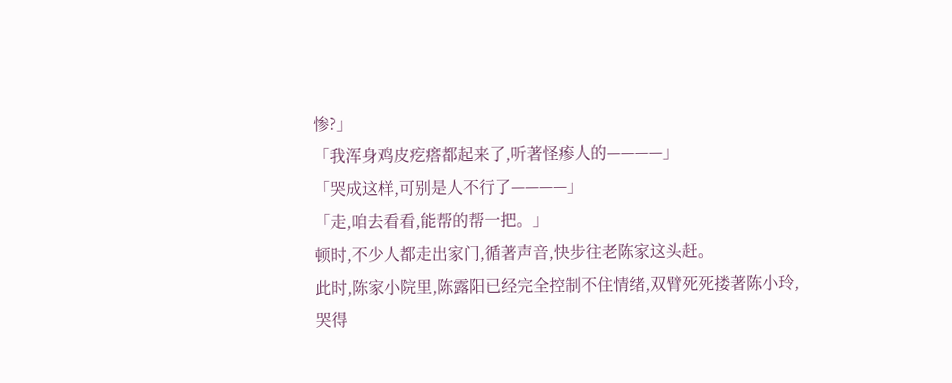惨?」
「我浑身鸡皮疙瘩都起来了,听著怪瘆人的————」
「哭成这样,可别是人不行了————」
「走,咱去看看,能帮的帮一把。」
顿时,不少人都走出家门,循著声音,快步往老陈家这头赶。
此时,陈家小院里,陈露阳已经完全控制不住情绪,双臂死死搂著陈小玲,哭得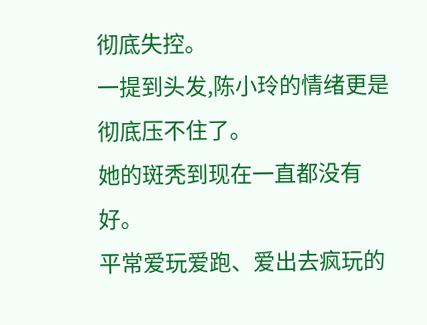彻底失控。
一提到头发,陈小玲的情绪更是彻底压不住了。
她的斑秃到现在一直都没有好。
平常爱玩爱跑、爱出去疯玩的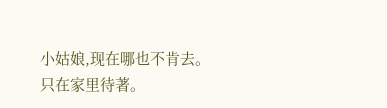小姑娘,现在哪也不肯去。
只在家里待著。